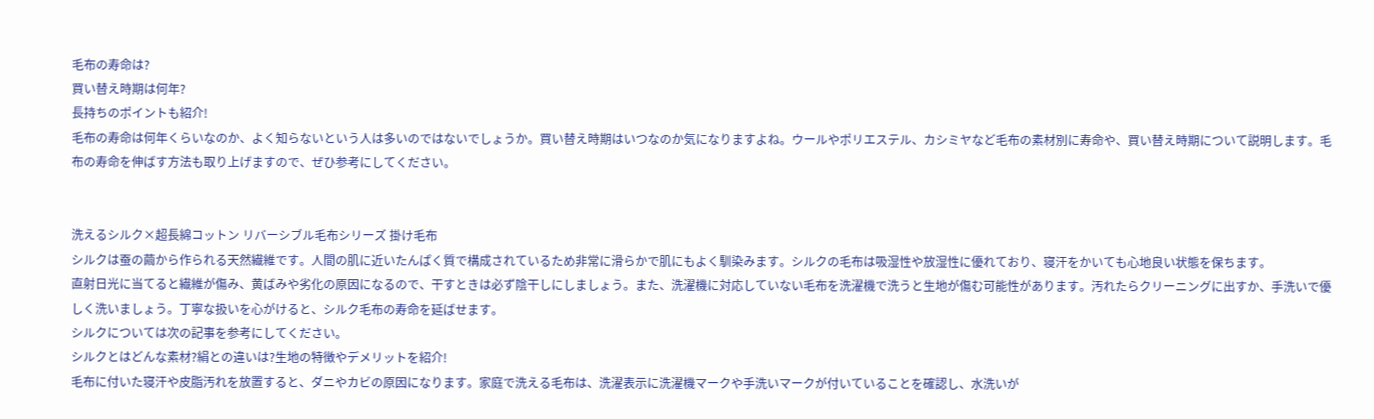毛布の寿命は?
買い替え時期は何年?
長持ちのポイントも紹介!
毛布の寿命は何年くらいなのか、よく知らないという人は多いのではないでしょうか。買い替え時期はいつなのか気になりますよね。ウールやポリエステル、カシミヤなど毛布の素材別に寿命や、買い替え時期について説明します。毛布の寿命を伸ばす方法も取り上げますので、ぜひ参考にしてください。


洗えるシルク×超長綿コットン リバーシブル毛布シリーズ 掛け毛布
シルクは蚕の繭から作られる天然繊維です。人間の肌に近いたんぱく質で構成されているため非常に滑らかで肌にもよく馴染みます。シルクの毛布は吸湿性や放湿性に優れており、寝汗をかいても心地良い状態を保ちます。
直射日光に当てると繊維が傷み、黄ばみや劣化の原因になるので、干すときは必ず陰干しにしましょう。また、洗濯機に対応していない毛布を洗濯機で洗うと生地が傷む可能性があります。汚れたらクリーニングに出すか、手洗いで優しく洗いましょう。丁寧な扱いを心がけると、シルク毛布の寿命を延ばせます。
シルクについては次の記事を参考にしてください。
シルクとはどんな素材?絹との違いは?生地の特徴やデメリットを紹介!
毛布に付いた寝汗や皮脂汚れを放置すると、ダニやカビの原因になります。家庭で洗える毛布は、洗濯表示に洗濯機マークや手洗いマークが付いていることを確認し、水洗いが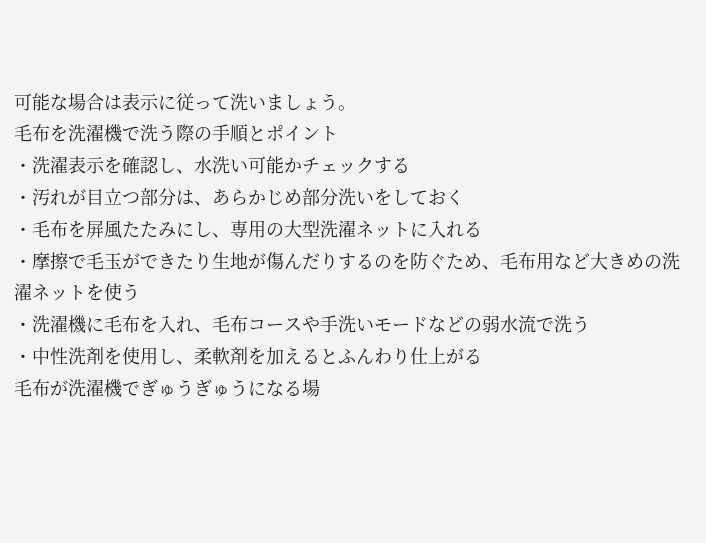可能な場合は表示に従って洗いましょう。
毛布を洗濯機で洗う際の手順とポイント
・洗濯表示を確認し、水洗い可能かチェックする
・汚れが目立つ部分は、あらかじめ部分洗いをしておく
・毛布を屏風たたみにし、専用の大型洗濯ネットに入れる
・摩擦で毛玉ができたり生地が傷んだりするのを防ぐため、毛布用など大きめの洗濯ネットを使う
・洗濯機に毛布を入れ、毛布コースや手洗いモードなどの弱水流で洗う
・中性洗剤を使用し、柔軟剤を加えるとふんわり仕上がる
毛布が洗濯機でぎゅうぎゅうになる場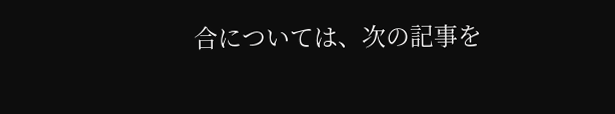合については、次の記事を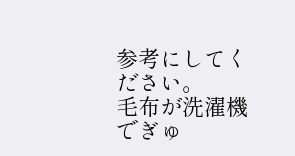参考にしてください。
毛布が洗濯機でぎゅ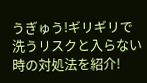うぎゅう!ギリギリで洗うリスクと入らない時の対処法を紹介!